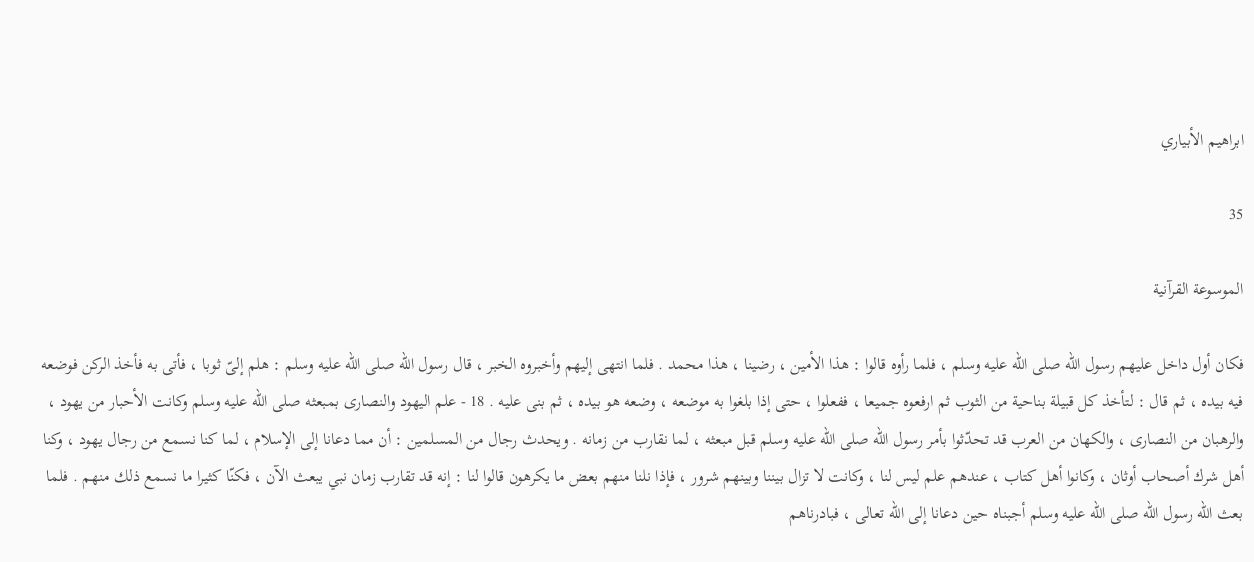ابراهيم الأبياري

35

الموسوعة القرآنية

فكان أول داخل عليهم رسول اللّه صلى اللّه عليه وسلم ، فلما رأوه قالوا : هذا الأمين ، رضينا ، هذا محمد . فلما انتهى إليهم وأخبروه الخبر ، قال رسول اللّه صلى اللّه عليه وسلم : هلم إلىّ ثوبا ، فأتى به فأخذ الركن فوضعه فيه بيده ، ثم قال : لتأخذ كل قبيلة بناحية من الثوب ثم ارفعوه جميعا ، ففعلوا ، حتى إذا بلغوا به موضعه ، وضعه هو بيده ، ثم بنى عليه . 18 - علم اليهود والنصارى بمبعثه صلى اللّه عليه وسلم وكانت الأحبار من يهود ، والرهبان من النصارى ، والكهان من العرب قد تحدّثوا بأمر رسول اللّه صلى اللّه عليه وسلم قبل مبعثه ، لما نقارب من زمانه . ويحدث رجال من المسلمين : أن مما دعانا إلى الإسلام ، لما كنا نسمع من رجال يهود ، وكنا أهل شرك أصحاب أوثان ، وكانوا أهل كتاب ، عندهم علم ليس لنا ، وكانت لا تزال بيننا وبينهم شرور ، فإذا نلنا منهم بعض ما يكرهون قالوا لنا : إنه قد تقارب زمان نبي يبعث الآن ، فكنّا كثيرا ما نسمع ذلك منهم . فلما بعث اللّه رسول اللّه صلى اللّه عليه وسلم أجبناه حين دعانا إلى اللّه تعالى ، فبادرناهم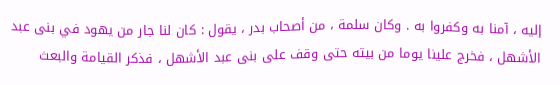إليه ، آمنا به وكفروا به . وكان سلمة ، من أصحاب بدر ، يقول : كان لنا جار من يهود في بنى عبد الأشهل ، فخرج علينا يوما من بيته حتى وقف على بنى عبد الأشهل ، فذكر القيامة والبعث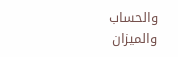والحساب والميزان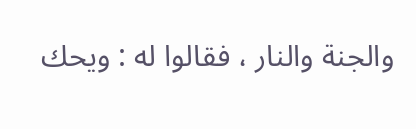والجنة والنار ، فقالوا له : ويحك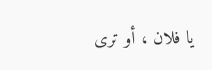يا فلان ، أو ترى